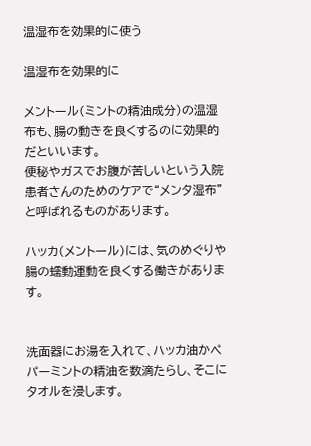温湿布を効果的に使う

温湿布を効果的に

メントール(ミントの精油成分)の温湿布も、腸の動きを良くするのに効果的だといいます。
便秘やガスでお腹が苦しいという入院患者さんのためのケアで“メンタ湿布”と呼ばれるものがあります。

ハッカ(メントール)には、気のめぐりや腸の蠕動運動を良くする働きがあります。


洗面器にお湯を入れて、ハッカ油かペパーミントの精油を数滴たらし、そこにタオルを浸します。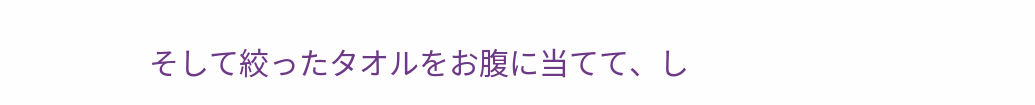そして絞ったタオルをお腹に当てて、し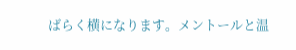ばらく横になります。メントールと温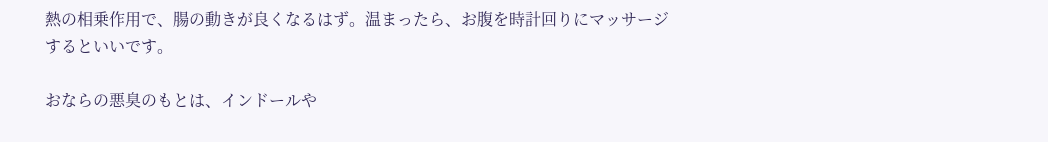熱の相乗作用で、腸の動きが良くなるはず。温まったら、お腹を時計回りにマッサージするといいです。

おならの悪臭のもとは、インドールや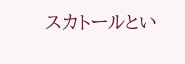スカトールとい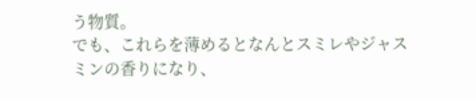う物質。
でも、これらを薄めるとなんとスミレやジャスミンの香りになり、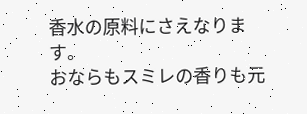香水の原料にさえなります。
おならもスミレの香りも元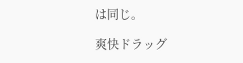は同じ。

爽快ドラッグ